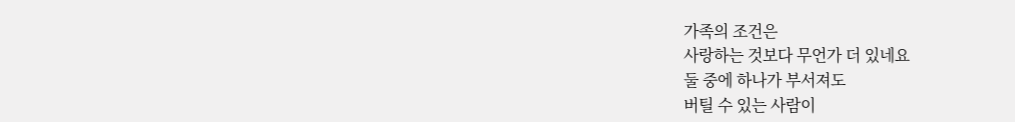가족의 조건은
사랑하는 것보다 무언가 더 있네요
둘 중에 하나가 부서져도
버틸 수 있는 사람이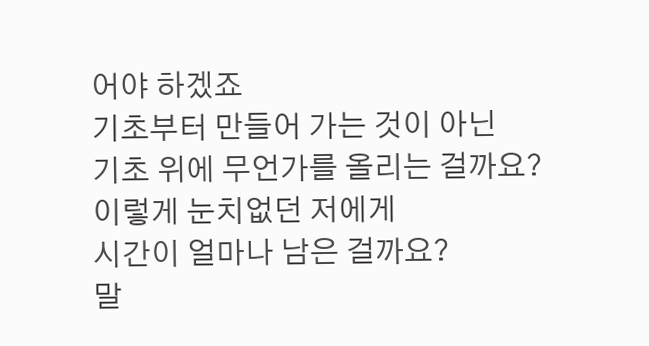어야 하겠죠
기초부터 만들어 가는 것이 아닌
기초 위에 무언가를 올리는 걸까요?
이렇게 눈치없던 저에게
시간이 얼마나 남은 걸까요?
말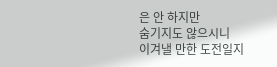은 안 하지만
숨기지도 않으시니
이겨낼 만한 도전일지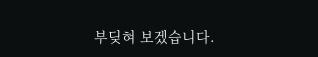부딪혀 보겠습니다.